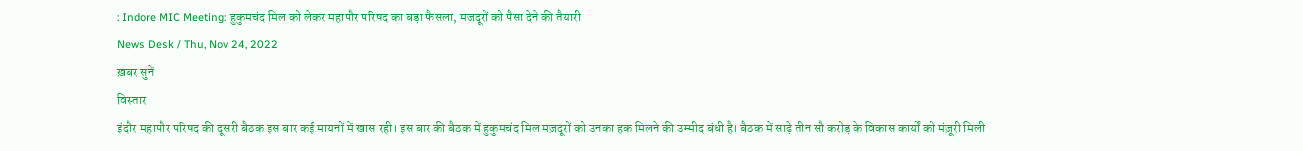: Indore MIC Meeting: हुकुमचंद मिल को लेकर महापौर परिषद का बड़ा फैसला, मजदूरों को पैसा देने की तैयारी
News Desk / Thu, Nov 24, 2022
ख़बर सुनें
विस्तार
इंदौर महापौर परिषद की दूसरी बैठक इस बार कई मायनों में खास रही। इस बार की बैठक में हुकुमचंद मिल मज़दूरों को उनका हक मिलने की उम्मीद बंधी है। बैठक में साढ़े तीन सौ करोड़ के विकास कार्यों को मंज़ूरी मिली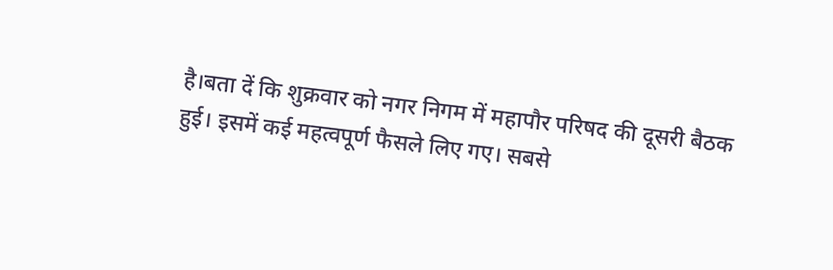है।बता दें कि शुक्रवार को नगर निगम में महापौर परिषद की दूसरी बैठक हुई। इसमें कई महत्वपूर्ण फैसले लिए गए। सबसे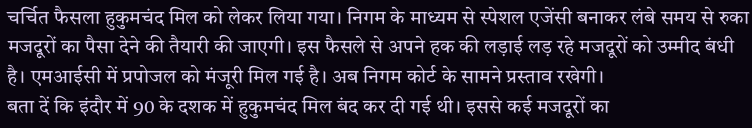चर्चित फैसला हुकुमचंद मिल को लेकर लिया गया। निगम के माध्यम से स्पेशल एजेंसी बनाकर लंबे समय से रुका मजदूरों का पैसा देने की तैयारी की जाएगी। इस फैसले से अपने हक की लड़ाई लड़ रहे मजदूरों को उम्मीद बंधी है। एमआईसी में प्रपोजल को मंजूरी मिल गई है। अब निगम कोर्ट के सामने प्रस्ताव रखेगी।
बता दें कि इंदौर में 90 के दशक में हुकुमचंद मिल बंद कर दी गई थी। इससे कई मजदूरों का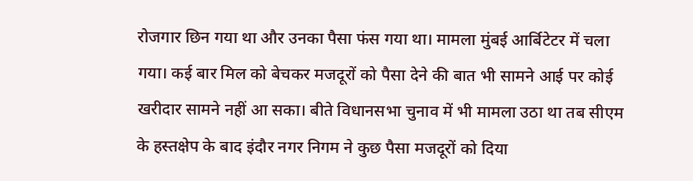रोजगार छिन गया था और उनका पैसा फंस गया था। मामला मुंबई आर्बिटेटर में चला गया। कई बार मिल को बेचकर मजदूरों को पैसा देने की बात भी सामने आई पर कोई खरीदार सामने नहीं आ सका। बीते विधानसभा चुनाव में भी मामला उठा था तब सीएम के हस्तक्षेप के बाद इंदौर नगर निगम ने कुछ पैसा मजदूरों को दिया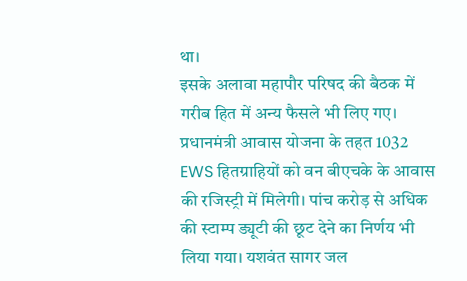था।
इसके अलावा महापौर परिषद की बैठक में गरीब हित में अन्य फैसले भी लिए गए। प्रधानमंत्री आवास योजना के तहत 1032 EWS हितग्राहियों को वन बीएचके के आवास की रजिस्ट्री में मिलेगी। पांच करोड़ से अधिक की स्टाम्प ड्यूटी की छूट देने का निर्णय भी लिया गया। यशवंत सागर जल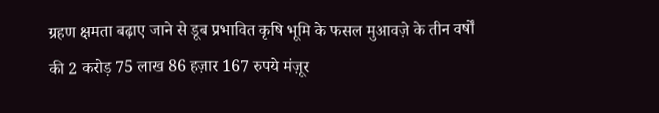ग्रहण क्षमता बढ़ाए जाने से डूब प्रभावित कृषि भूमि के फसल मुआवज़े के तीन वर्षों की 2 करोड़ 75 लाख 86 हज़ार 167 रुपये मंज़ूर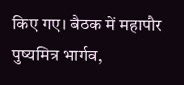किए गए। बैठक में महापौर पुष्यमित्र भार्गव,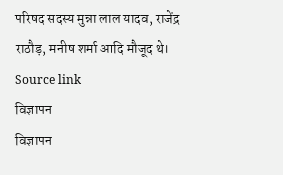परिषद सदस्य मुन्ना लाल यादव, राजेंद्र राठौड़, मनीष शर्मा आदि मौजूद थे।
Source link
विज्ञापन
विज्ञापन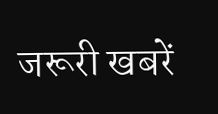जरूरी खबरें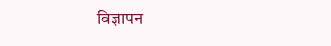विज्ञापन